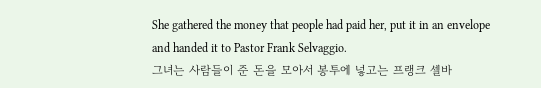She gathered the money that people had paid her, put it in an envelope and handed it to Pastor Frank Selvaggio.
그녀는 사람들이 준 돈을 모아서 봉투에 넣고는 프랭크 셀바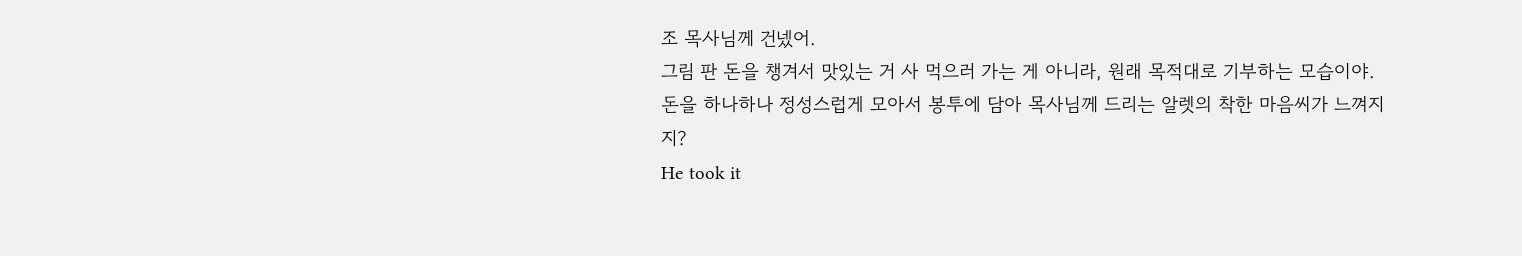조 목사님께 건넸어.
그림 판 돈을 챙겨서 맛있는 거 사 먹으러 가는 게 아니라, 원래 목적대로 기부하는 모습이야. 돈을 하나하나 정성스럽게 모아서 봉투에 담아 목사님께 드리는 알렛의 착한 마음씨가 느껴지지?
He took it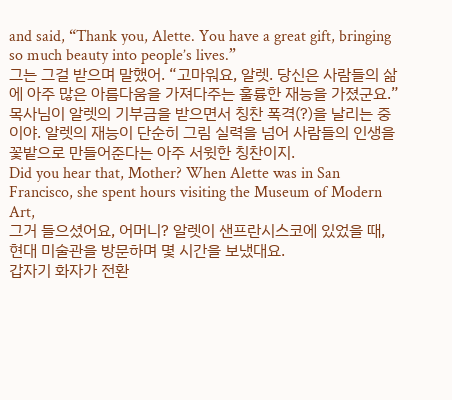and said, “Thank you, Alette. You have a great gift, bringing so much beauty into people’s lives.”
그는 그걸 받으며 말했어. “고마워요, 알렛. 당신은 사람들의 삶에 아주 많은 아름다움을 가져다주는 훌륭한 재능을 가졌군요.”
목사님이 알렛의 기부금을 받으면서 칭찬 폭격(?)을 날리는 중이야. 알렛의 재능이 단순히 그림 실력을 넘어 사람들의 인생을 꽃밭으로 만들어준다는 아주 서윗한 칭찬이지.
Did you hear that, Mother? When Alette was in San Francisco, she spent hours visiting the Museum of Modern Art,
그거 들으셨어요, 어머니? 알렛이 샌프란시스코에 있었을 때, 현대 미술관을 방문하며 몇 시간을 보냈대요.
갑자기 화자가 전환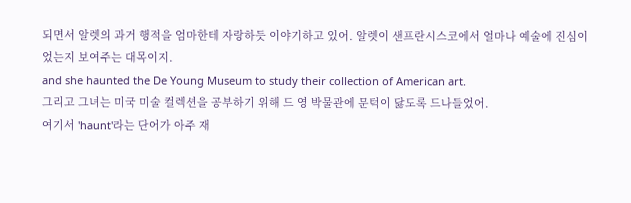되면서 알렛의 과거 행적을 엄마한테 자랑하듯 이야기하고 있어. 알렛이 샌프란시스코에서 얼마나 예술에 진심이었는지 보여주는 대목이지.
and she haunted the De Young Museum to study their collection of American art.
그리고 그녀는 미국 미술 컬렉션을 공부하기 위해 드 영 박물관에 문턱이 닳도록 드나들었어.
여기서 'haunt'라는 단어가 아주 재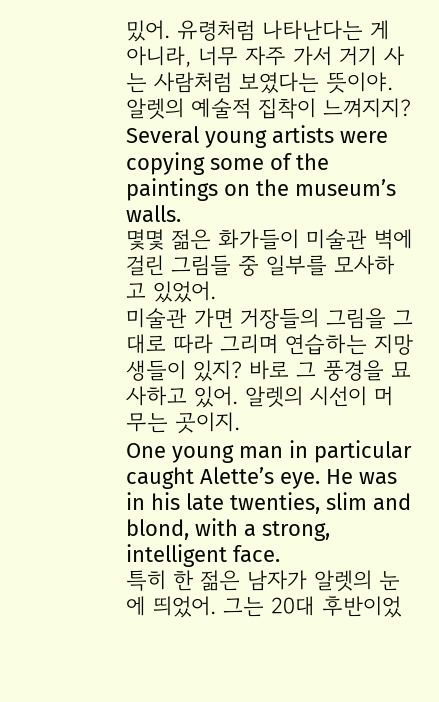밌어. 유령처럼 나타난다는 게 아니라, 너무 자주 가서 거기 사는 사람처럼 보였다는 뜻이야. 알렛의 예술적 집착이 느껴지지?
Several young artists were copying some of the paintings on the museum’s walls.
몇몇 젊은 화가들이 미술관 벽에 걸린 그림들 중 일부를 모사하고 있었어.
미술관 가면 거장들의 그림을 그대로 따라 그리며 연습하는 지망생들이 있지? 바로 그 풍경을 묘사하고 있어. 알렛의 시선이 머무는 곳이지.
One young man in particular caught Alette’s eye. He was in his late twenties, slim and blond, with a strong, intelligent face.
특히 한 젊은 남자가 알렛의 눈에 띄었어. 그는 20대 후반이었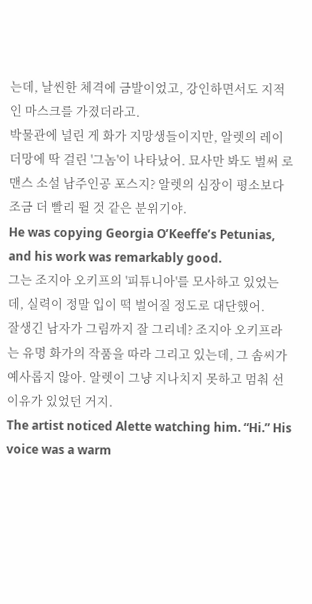는데, 날씬한 체격에 금발이었고, 강인하면서도 지적인 마스크를 가졌더라고.
박물관에 널린 게 화가 지망생들이지만, 알렛의 레이더망에 딱 걸린 '그놈'이 나타났어. 묘사만 봐도 벌써 로맨스 소설 남주인공 포스지? 알렛의 심장이 평소보다 조금 더 빨리 뛸 것 같은 분위기야.
He was copying Georgia O’Keeffe’s Petunias, and his work was remarkably good.
그는 조지아 오키프의 '피튜니아'를 모사하고 있었는데, 실력이 정말 입이 떡 벌어질 정도로 대단했어.
잘생긴 남자가 그림까지 잘 그리네? 조지아 오키프라는 유명 화가의 작품을 따라 그리고 있는데, 그 솜씨가 예사롭지 않아. 알렛이 그냥 지나치지 못하고 멈춰 선 이유가 있었던 거지.
The artist noticed Alette watching him. “Hi.” His voice was a warm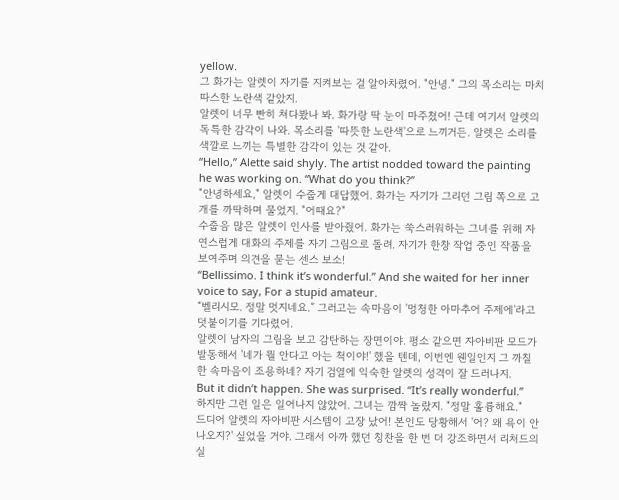yellow.
그 화가는 알렛이 자기를 지켜보는 걸 알아차렸어. "안녕." 그의 목소리는 마치 따스한 노란색 같았지.
알렛이 너무 빤히 쳐다봤나 봐. 화가랑 딱 눈이 마주쳤어! 근데 여기서 알렛의 독특한 감각이 나와. 목소리를 '따뜻한 노란색'으로 느끼거든. 알렛은 소리를 색깔로 느끼는 특별한 감각이 있는 것 같아.
“Hello,” Alette said shyly. The artist nodded toward the painting he was working on. “What do you think?”
"안녕하세요," 알렛이 수줍게 대답했어. 화가는 자기가 그리던 그림 쪽으로 고개를 까딱하며 물었지. "어때요?"
수줍음 많은 알렛이 인사를 받아줬어. 화가는 쑥스러워하는 그녀를 위해 자연스럽게 대화의 주제를 자기 그림으로 돌려. 자기가 한창 작업 중인 작품을 보여주며 의견을 묻는 센스 보소!
“Bellissimo. I think it’s wonderful.” And she waited for her inner voice to say, For a stupid amateur.
“벨리시모. 정말 멋지네요.” 그러고는 속마음이 '멍청한 아마추어 주제에'라고 덧붙이기를 기다렸어.
알렛이 남자의 그림을 보고 감탄하는 장면이야. 평소 같으면 자아비판 모드가 발동해서 '네가 뭘 안다고 아는 척이야!' 했을 텐데, 이번엔 웬일인지 그 까칠한 속마음이 조용하네? 자기 검열에 익숙한 알렛의 성격이 잘 드러나지.
But it didn’t happen. She was surprised. “It’s really wonderful.”
하지만 그런 일은 일어나지 않았어. 그녀는 깜짝 놀랐지. "정말 훌륭해요."
드디어 알렛의 자아비판 시스템이 고장 났어! 본인도 당황해서 '어? 왜 욕이 안 나오지?' 싶었을 거야. 그래서 아까 했던 칭찬을 한 번 더 강조하면서 리처드의 실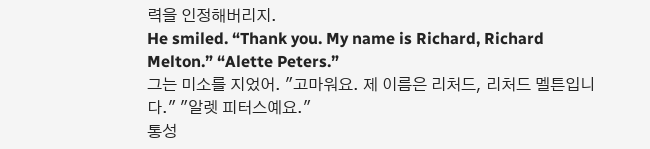력을 인정해버리지.
He smiled. “Thank you. My name is Richard, Richard Melton.” “Alette Peters.”
그는 미소를 지었어. "고마워요. 제 이름은 리처드, 리처드 멜튼입니다." "알렛 피터스예요."
통성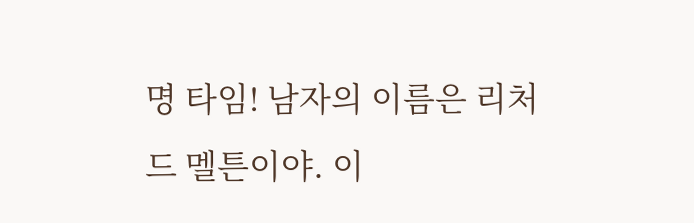명 타임! 남자의 이름은 리처드 멜튼이야. 이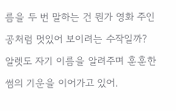름을 두 번 말하는 건 뭔가 영화 주인공처럼 멋있어 보이려는 수작일까? 알렛도 자기 이름을 알려주며 훈훈한 썸의 기운을 이어가고 있어.